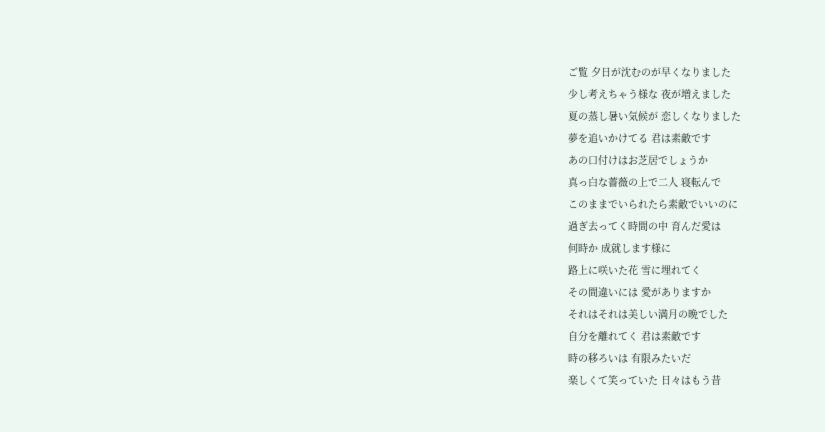ご覧 夕日が沈むのが早くなりました
少し考えちゃう様な 夜が増えました
夏の蒸し暑い気候が 恋しくなりました
夢を追いかけてる 君は素敵です
あの口付けはお芝居でしょうか
真っ白な薔薇の上で二人 寝転んで
このままでいられたら素敵でいいのに
過ぎ去ってく時間の中 育んだ愛は
何時か 成就します様に
路上に咲いた花 雪に埋れてく
その間違いには 愛がありますか
それはそれは美しい満月の晩でした
自分を離れてく 君は素敵です
時の移ろいは 有限みたいだ
楽しくて笑っていた 日々はもう昔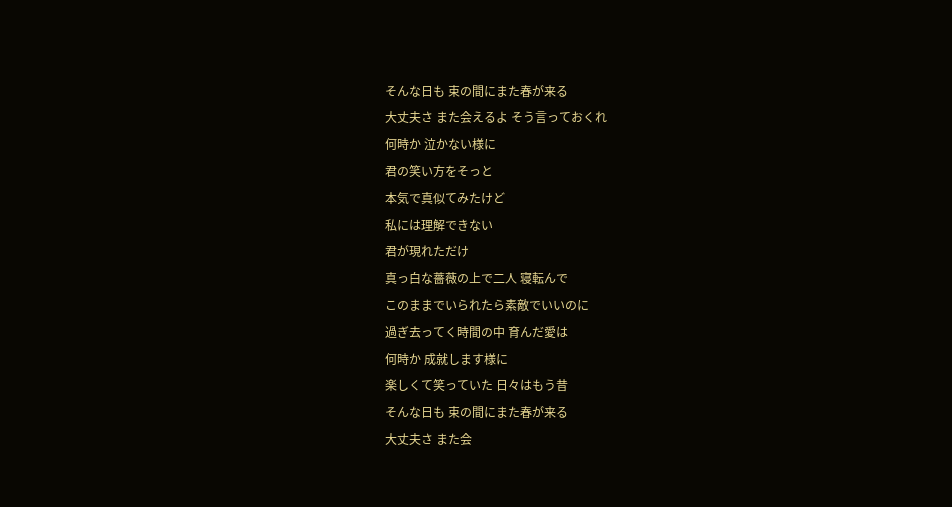そんな日も 束の間にまた春が来る
大丈夫さ また会えるよ そう言っておくれ
何時か 泣かない様に
君の笑い方をそっと
本気で真似てみたけど
私には理解できない
君が現れただけ
真っ白な薔薇の上で二人 寝転んで
このままでいられたら素敵でいいのに
過ぎ去ってく時間の中 育んだ愛は
何時か 成就します様に
楽しくて笑っていた 日々はもう昔
そんな日も 束の間にまた春が来る
大丈夫さ また会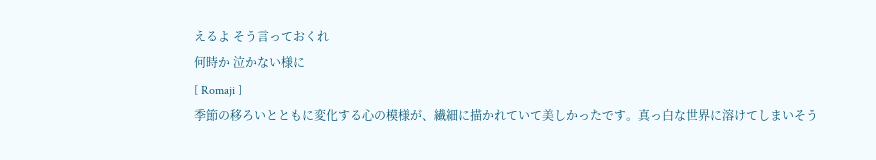えるよ そう言っておくれ
何時か 泣かない様に
[ Romaji ]
季節の移ろいとともに変化する心の模様が、繊細に描かれていて美しかったです。真っ白な世界に溶けてしまいそう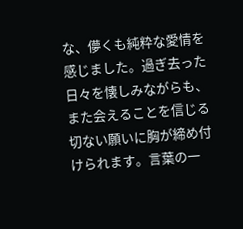な、儚くも純粋な愛情を感じました。過ぎ去った日々を懐しみながらも、また会えることを信じる切ない願いに胸が締め付けられます。言葉の一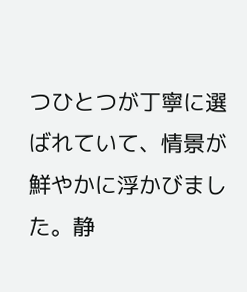つひとつが丁寧に選ばれていて、情景が鮮やかに浮かびました。静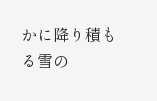かに降り積もる雪の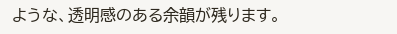ような、透明感のある余韻が残ります。